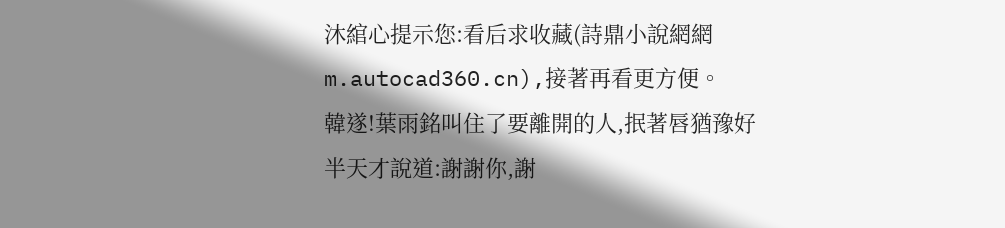沐綰心提示您:看后求收藏(詩鼎小說網網m.autocad360.cn),接著再看更方便。
韓遂!葉雨銘叫住了要離開的人,抿著唇猶豫好半天才說道:謝謝你,謝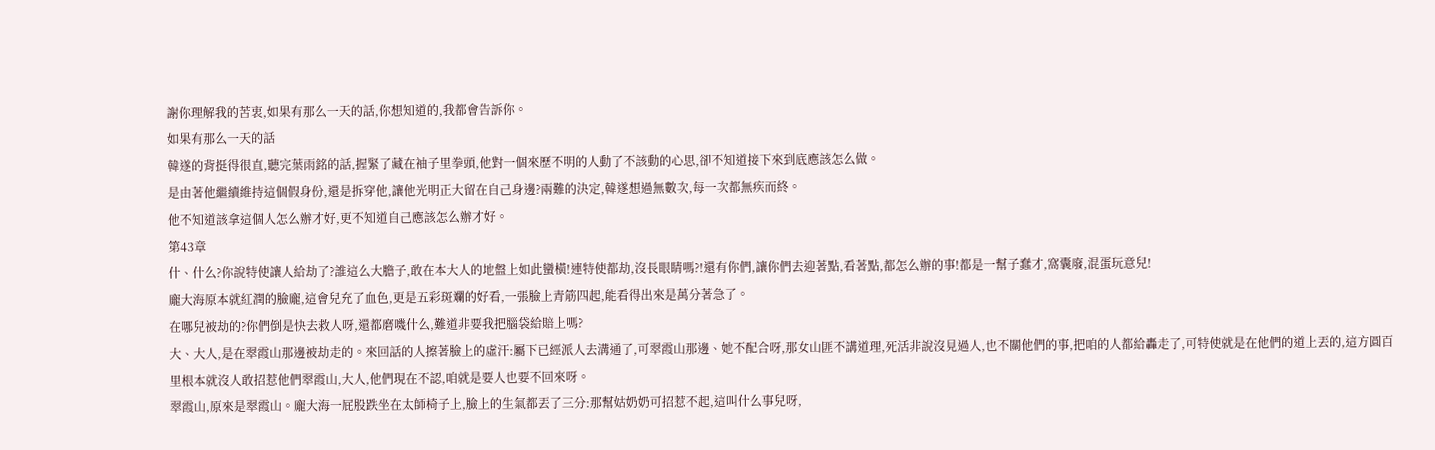謝你理解我的苦衷,如果有那么一天的話,你想知道的,我都會告訴你。
如果有那么一天的話
韓遂的背挺得很直,聽完葉雨銘的話,握緊了藏在袖子里拳頭,他對一個來歷不明的人動了不該動的心思,卻不知道接下來到底應該怎么做。
是由著他繼續維持這個假身份,還是拆穿他,讓他光明正大留在自己身邊?兩難的決定,韓遂想過無數次,每一次都無疾而終。
他不知道該拿這個人怎么辦才好,更不知道自己應該怎么辦才好。
第43章
什、什么?你說特使讓人給劫了?誰這么大膽子,敢在本大人的地盤上如此蠻橫!連特使都劫,沒長眼睛嗎?!還有你們,讓你們去迎著點,看著點,都怎么辦的事!都是一幫子蠢才,窩囊廢,混蛋玩意兒!
龐大海原本就紅潤的臉龐,這會兒充了血色,更是五彩斑斕的好看,一張臉上青筋四起,能看得出來是萬分著急了。
在哪兒被劫的?你們倒是快去救人呀,還都磨嘰什么,難道非要我把腦袋給賠上嗎?
大、大人,是在翠霞山那邊被劫走的。來回話的人擦著臉上的虛汗:屬下已經派人去溝通了,可翠霞山那邊、她不配合呀,那女山匪不講道理,死活非說沒見過人,也不關他們的事,把咱的人都給轟走了,可特使就是在他們的道上丟的,這方圓百里根本就沒人敢招惹他們翠霞山,大人,他們現在不認,咱就是要人也要不回來呀。
翠霞山,原來是翠霞山。龐大海一屁股跌坐在太師椅子上,臉上的生氣都丟了三分:那幫姑奶奶可招惹不起,這叫什么事兒呀,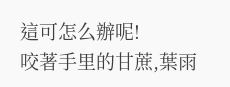這可怎么辦呢!
咬著手里的甘蔗,葉雨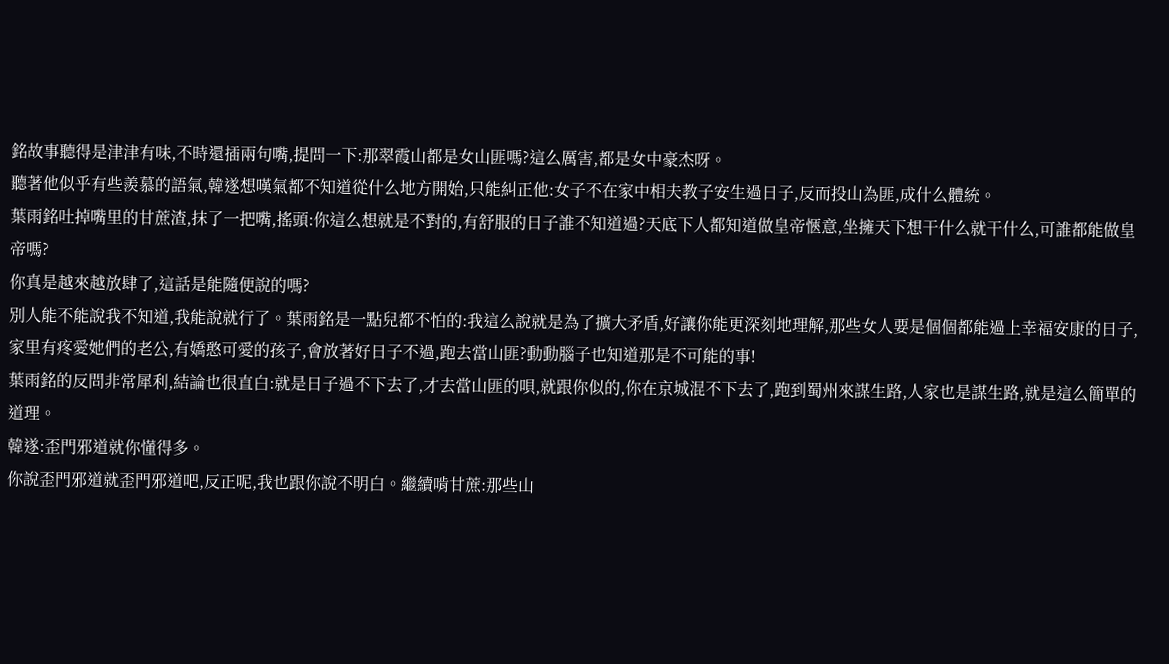銘故事聽得是津津有味,不時還插兩句嘴,提問一下:那翠霞山都是女山匪嗎?這么厲害,都是女中豪杰呀。
聽著他似乎有些羨慕的語氣,韓遂想嘆氣都不知道從什么地方開始,只能糾正他:女子不在家中相夫教子安生過日子,反而投山為匪,成什么體統。
葉雨銘吐掉嘴里的甘蔗渣,抹了一把嘴,搖頭:你這么想就是不對的,有舒服的日子誰不知道過?天底下人都知道做皇帝愜意,坐擁天下想干什么就干什么,可誰都能做皇帝嗎?
你真是越來越放肆了,這話是能隨便說的嗎?
別人能不能說我不知道,我能說就行了。葉雨銘是一點兒都不怕的:我這么說就是為了擴大矛盾,好讓你能更深刻地理解,那些女人要是個個都能過上幸福安康的日子,家里有疼愛她們的老公,有嬌憨可愛的孩子,會放著好日子不過,跑去當山匪?動動腦子也知道那是不可能的事!
葉雨銘的反問非常犀利,結論也很直白:就是日子過不下去了,才去當山匪的唄,就跟你似的,你在京城混不下去了,跑到蜀州來謀生路,人家也是謀生路,就是這么簡單的道理。
韓遂:歪門邪道就你懂得多。
你說歪門邪道就歪門邪道吧,反正呢,我也跟你說不明白。繼續啃甘蔗:那些山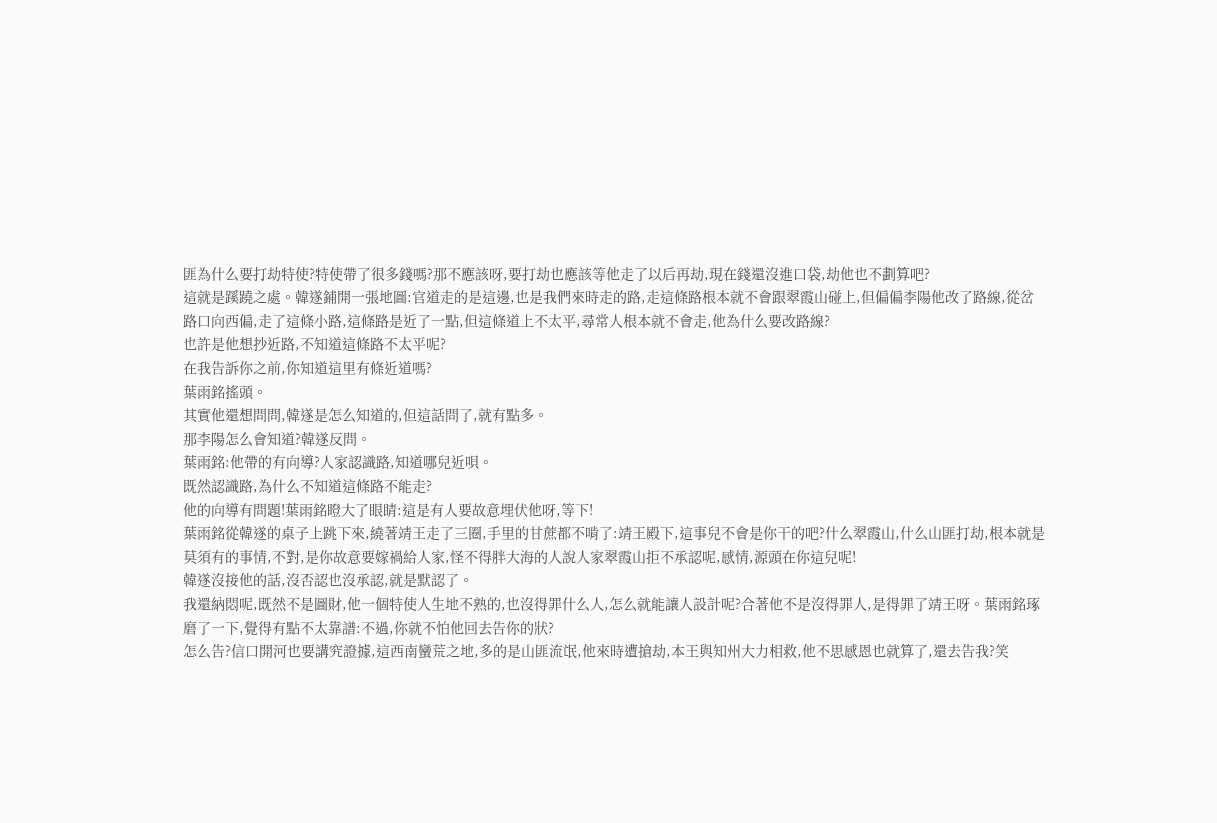匪為什么要打劫特使?特使帶了很多錢嗎?那不應該呀,要打劫也應該等他走了以后再劫,現在錢還沒進口袋,劫他也不劃算吧?
這就是蹊蹺之處。韓遂鋪開一張地圖:官道走的是這邊,也是我們來時走的路,走這條路根本就不會跟翠霞山碰上,但偏偏李陽他改了路線,從岔路口向西偏,走了這條小路,這條路是近了一點,但這條道上不太平,尋常人根本就不會走,他為什么要改路線?
也許是他想抄近路,不知道這條路不太平呢?
在我告訴你之前,你知道這里有條近道嗎?
葉雨銘搖頭。
其實他還想問問,韓遂是怎么知道的,但這話問了,就有點多。
那李陽怎么會知道?韓遂反問。
葉雨銘:他帶的有向導?人家認識路,知道哪兒近唄。
既然認識路,為什么不知道這條路不能走?
他的向導有問題!葉雨銘瞪大了眼睛:這是有人要故意埋伏他呀,等下!
葉雨銘從韓遂的桌子上跳下來,繞著靖王走了三圈,手里的甘蔗都不啃了:靖王殿下,這事兒不會是你干的吧?什么翠霞山,什么山匪打劫,根本就是莫須有的事情,不對,是你故意要嫁禍給人家,怪不得胖大海的人說人家翠霞山拒不承認呢,感情,源頭在你這兒呢!
韓遂沒接他的話,沒否認也沒承認,就是默認了。
我還納悶呢,既然不是圖財,他一個特使人生地不熟的,也沒得罪什么人,怎么就能讓人設計呢?合著他不是沒得罪人,是得罪了靖王呀。葉雨銘琢磨了一下,覺得有點不太靠譜:不過,你就不怕他回去告你的狀?
怎么告?信口開河也要講究證據,這西南蠻荒之地,多的是山匪流氓,他來時遭搶劫,本王與知州大力相救,他不思感恩也就算了,還去告我?笑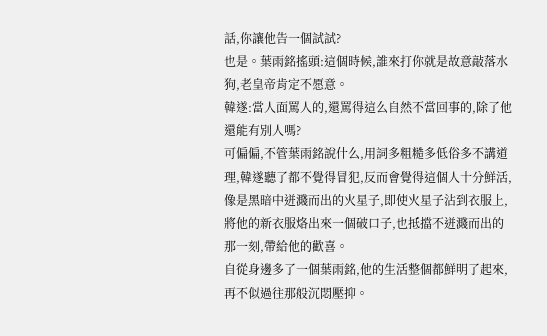話,你讓他告一個試試?
也是。葉雨銘搖頭:這個時候,誰來打你就是故意敲落水狗,老皇帝肯定不愿意。
韓遂:當人面罵人的,還罵得這么自然不當回事的,除了他還能有別人嗎?
可偏偏,不管葉雨銘說什么,用詞多粗糙多低俗多不講道理,韓遂聽了都不覺得冒犯,反而會覺得這個人十分鮮活,像是黑暗中迸濺而出的火星子,即使火星子沾到衣服上,將他的新衣服烙出來一個破口子,也抵擋不迸濺而出的那一刻,帶給他的歡喜。
自從身邊多了一個葉雨銘,他的生活整個都鮮明了起來,再不似過往那般沉悶壓抑。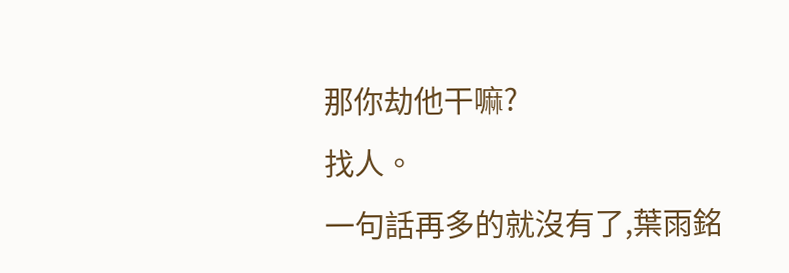那你劫他干嘛?
找人。
一句話再多的就沒有了,葉雨銘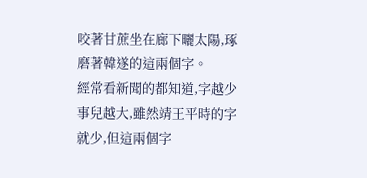咬著甘蔗坐在廊下曬太陽,琢磨著韓遂的這兩個字。
經常看新聞的都知道,字越少事兒越大,雖然靖王平時的字就少,但這兩個字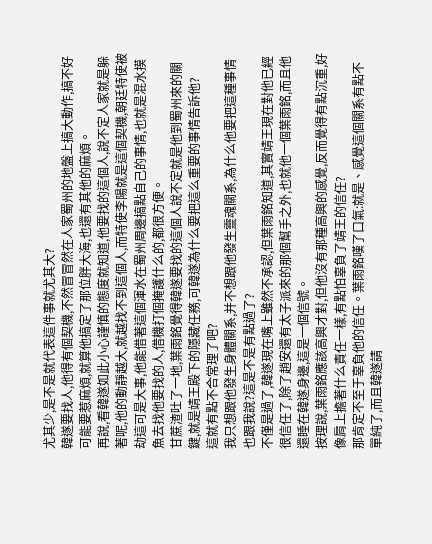尤其少,是不是就代表這件事就尤其大?
韓遂要找人,他得有個契機,不然冒冒然在人家蜀州的地盤上搞大動作,搞不好可能要惹麻煩,就算他搞定了那位胖大海,也還有其他的麻煩。
再說,看韓遂如此小心謹慎的態度就知道,他要找的這個人,說不定人家就是躲著呢,他的動靜越大,就越找不到這個人,而特使李陽就是這個契機,朝廷特使被劫這可是大事,他能借著這個渾水在蜀州周邊搞點自己的事情,也就是混水摸魚去找他要找的人,借機打個掩護什么的,都很方便。
甘蔗渣吐了一地,葉雨銘覺得韓遂要找的這個人說不定就是他到蜀州來的關鍵,就是靖王殿下的隱藏任務,可韓遂為什么要把這么重要的事情告訴他?
這就有點不合常理了吧?
我只想跟他發生身體關系,并不想跟他發生靈魂關系,為什么他要把這種事情也跟我說?這是不是有點過了?
不僅是過了,韓遂現在嘴上雖然不承認,但葉雨銘知道,其實靖王現在對他已經很信任了,除了趙安還有太子派來的那個幫手之外,也就他一個葉雨銘,而且他還睡在韓遂身邊,這是一個信號。
按理說,葉雨銘應該高興才對,但他沒有那種高興的感覺,反而覺得有點沉重,好像肩上擔著什么責任一樣,有點怕辜負了靖王的信任?
那肯定不至于辜負他的信任。葉雨銘嘆了口氣:就是、感覺這個關系有點不單純了,而且韓遂請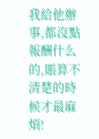我給他辦事,都沒點報酬什么的,賬算不清楚的時候才最麻煩!